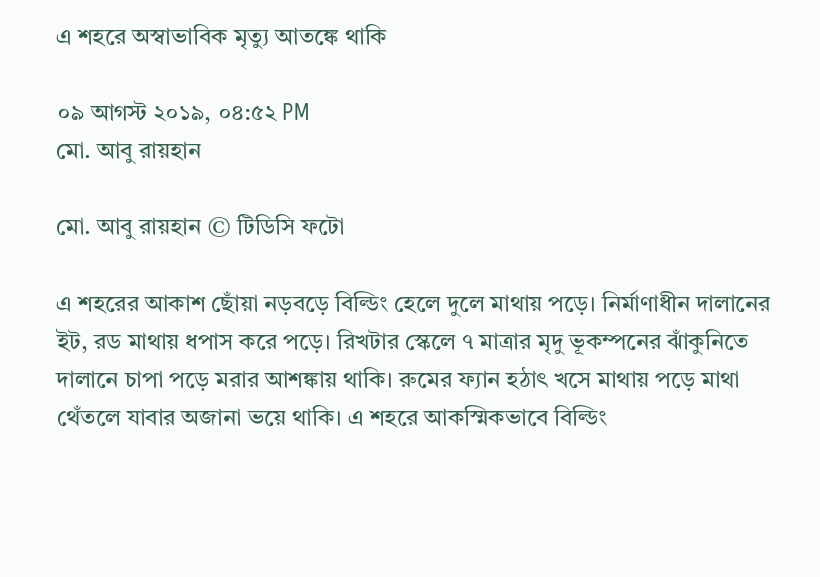এ শহরে অস্বাভাবিক মৃত্যু আতঙ্কে থাকি

০৯ আগস্ট ২০১৯, ০৪:৫২ PM
মো. আবু রায়হান

মো. আবু রায়হান © টিডিসি ফটো

এ শহরের আকাশ ছোঁয়া নড়বড়ে বিল্ডিং হেলে দুলে মাথায় পড়ে। নির্মাণাধীন দালানের ইট, রড মাথায় ধপাস করে পড়ে। রিখটার স্কেলে ৭ মাত্রার মৃদু ভূকম্পনের ঝাঁকুনিতে দালানে চাপা পড়ে মরার আশঙ্কায় থাকি। রুমের ফ্যান হঠাৎ খসে মাথায় পড়ে মাথা থেঁতলে যাবার অজানা ভয়ে থাকি। এ শহরে আকস্মিকভাবে বিল্ডিং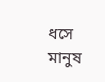ধসে মানুষ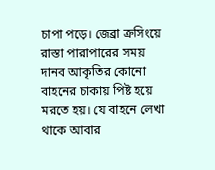চাপা পড়ে। জেব্রা ক্রসিংয়ে রাস্তা পারাপারের সময় দানব আকৃতির কোনো বাহনের চাকায় পিষ্ট হয়ে মরতে হয়। যে বাহনে লেখা থাকে আবার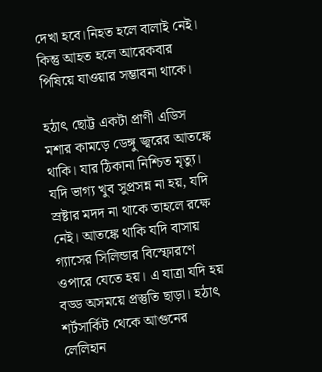দেখা হবে।নিহত হলে বালাই নেই। কিন্তু আহত হলে আরেকবার পিষিয়ে যাওয়ার সম্ভাবনা থাকে।

হঠাৎ ছোট্ট একটা প্রাণী এডিস মশার কামড়ে ডেঙ্গু জ্বরের আতঙ্কে থাকি। যার ঠিকানা নিশ্চিত মৃত্যু। যদি ভাগ্য খুব সুপ্রসন্ন না হয়, যদি স্রষ্টার মদদ না থাকে তাহলে রক্ষে নেই। আতঙ্কে থাকি যদি বাসায় গ্যাসের সিলিন্ডার বিস্ফোরণে ওপারে যেতে হয়। এ যাত্রা যদি হয় বড্ড অসময়ে প্রস্তুতি ছাড়া। হঠাৎ শর্টসার্কিট থেকে আগুনের লেলিহান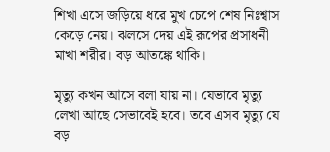শিখা এসে জড়িয়ে ধরে মুখ চেপে শেষ নিঃশ্বাস কেড়ে নেয়। ঝলসে দেয় এই রূপের প্রসাধনী মাখা শরীর। বড় আতঙ্কে থাকি।

মৃত্যু কখন আসে বলা যায় না। যেভাবে মৃত্যু লেখা আছে সেভাবেই হবে। তবে এসব মৃত্যু যে বড়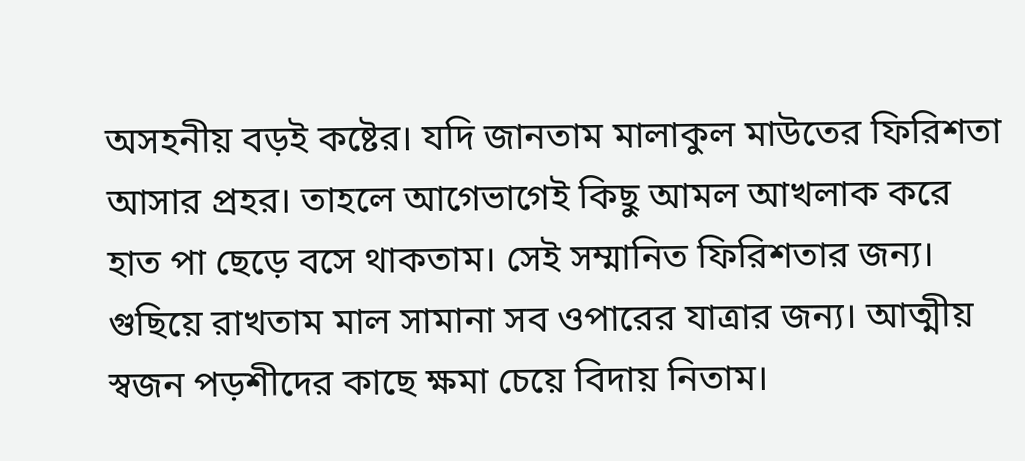অসহনীয় বড়ই কষ্টের। যদি জানতাম মালাকুল মাউতের ফিরিশতা আসার প্রহর। তাহলে আগেভাগেই কিছু আমল আখলাক করে হাত পা ছেড়ে বসে থাকতাম। সেই সম্মানিত ফিরিশতার জন্য। গুছিয়ে রাখতাম মাল সামানা সব ওপারের যাত্রার জন্য। আত্মীয় স্বজন পড়শীদের কাছে ক্ষমা চেয়ে বিদায় নিতাম।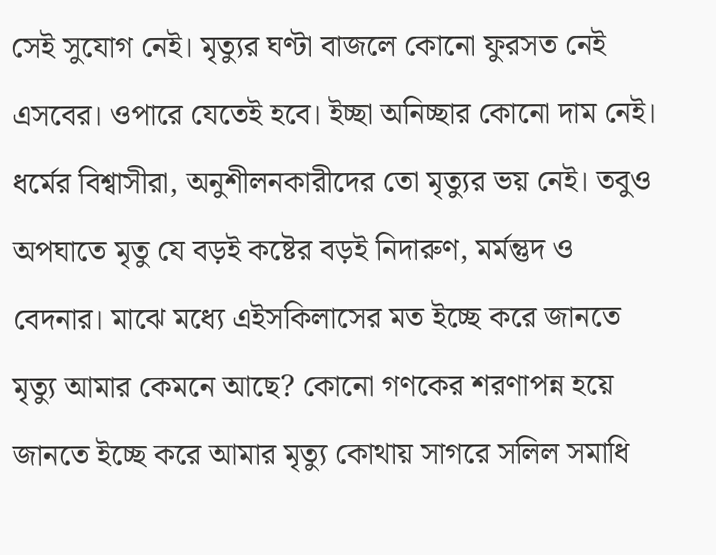সেই সুযোগ নেই। মৃত্যুর ঘণ্টা বাজলে কোনো ফুরসত নেই এসবের। ওপারে যেতেই হবে। ইচ্ছা অনিচ্ছার কোনো দাম নেই। ধর্মের বিশ্বাসীরা, অনুশীলনকারীদের তো মৃত্যুর ভয় নেই। তবুও অপঘাতে মৃতু যে বড়ই কষ্টের বড়ই নিদারুণ, মর্মন্তুদ ও বেদনার। মাঝে মধ্যে এইসকিলাসের মত ইচ্ছে করে জানতে মৃত্যু আমার কেমনে আছে? কোনো গণকের শরণাপন্ন হয়ে জানতে ইচ্ছে করে আমার মৃত্যু কোথায় সাগরে সলিল সমাধি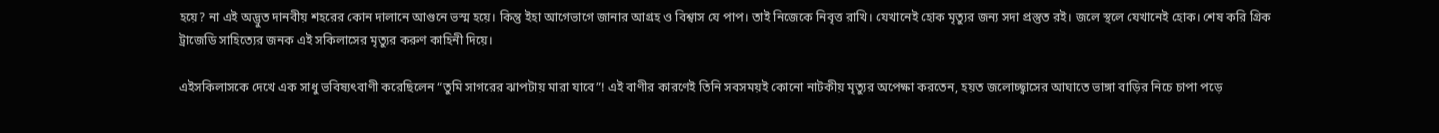হয়ে? না এই অদ্ভুত দানবীয় শহরের কোন দালানে আগুনে ভস্ম হয়ে। কিন্তু ইহা আগেভাগে জানার আগ্রহ ও বিশ্বাস যে পাপ। তাই নিজেকে নিবৃত্ত রাখি। যেখানেই হোক মৃত্যুর জন্য সদা প্রস্তুত রই। জলে স্থলে যেখানেই হোক। শেষ করি গ্রিক ট্রাজেডি সাহিত্যের জনক এই সকিলাসের মৃত্যুর করুণ কাহিনী দিয়ে।

এইসকিলাসকে দেখে এক সাধু ভবিষ্যৎবাণী করেছিলেন “তুমি সাগরের ঝাপটায় মারা যাবে”! এই বাণীর কারণেই তিনি সবসময়ই কোনো নাটকীয় মৃত্যুর অপেক্ষা করতেন, হয়ত জলোচ্ছ্বাসের আঘাতে ভাঙ্গা বাড়ির নিচে চাপা পড়ে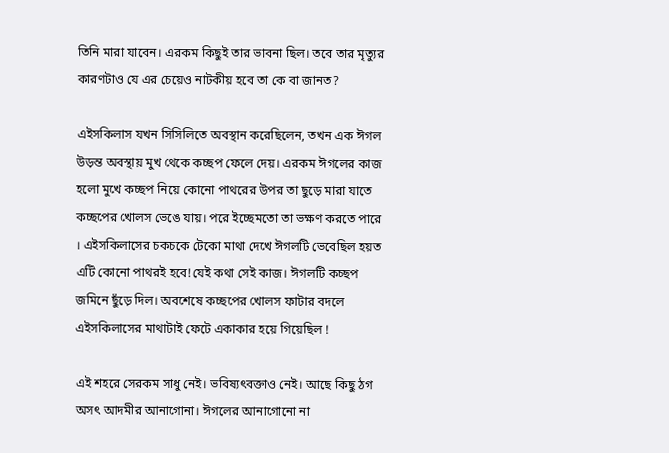তিনি মারা যাবেন। এরকম কিছুই তার ভাবনা ছিল। তবে তার মৃত্যুর কারণটাও যে এর চেয়েও নাটকীয় হবে তা কে বা জানত?

এইসকিলাস যখন সিসিলিতে অবস্থান করেছিলেন, তখন এক ঈগল উড়ন্ত অবস্থায় মুখ থেকে কচ্ছপ ফেলে দেয়। এরকম ঈগলের কাজ হলো মুখে কচ্ছপ নিয়ে কোনো পাথরের উপর তা ছুড়ে মারা যাতে কচ্ছপের খোলস ভেঙে যায়। পরে ইচ্ছেমতো তা ভক্ষণ করতে পারে । এইসকিলাসের চকচকে টেকো মাথা দেখে ঈগলটি ভেবেছিল হয়ত এটি কোনো পাথরই হবে!যেই কথা সেই কাজ। ঈগলটি কচ্ছপ জমিনে ছুঁড়ে দিল। অবশেষে কচ্ছপের খোলস ফাটার বদলে এইসকিলাসের মাথাটাই ফেটে একাকার হয়ে গিয়েছিল !

এই শহরে সেরকম সাধু নেই। ভবিষ্যৎবক্তাও নেই। আছে কিছু ঠগ অসৎ আদমীর আনাগোনা। ঈগলের আনাগোনো না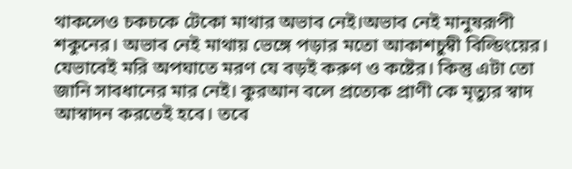থাকলেও চকচকে টেকো মাথার অভাব নেই।অভাব নেই মানুষরূপী শকুনের। অভাব নেই মাথায় ভেঙ্গে পড়ার মতো আকাশচুম্বী বিল্ডিংয়ের। যেভাবেই মরি অপঘাতে মরণ যে বড়ই করুণ ও কষ্টের। কিন্তু এটা তো জানি সাবধানের মার নেই। কুরআন বলে প্রত্যেক প্রাণী কে মৃত্যুর স্বাদ আস্বাদন করতেই হবে। তবে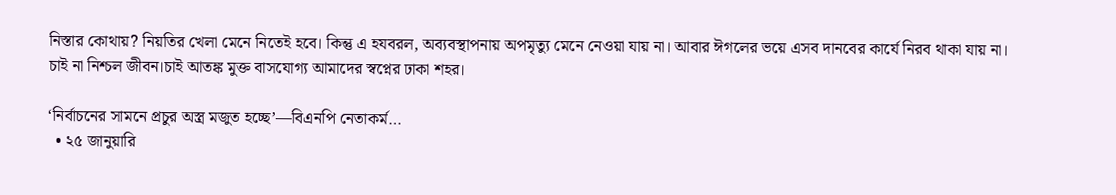নিস্তার কোথায়? নিয়তির খেলা মেনে নিতেই হবে। কিন্তু এ হযবরল, অব্যবস্থাপনায় অপমৃত্যু মেনে নেওয়া যায় না। আবার ঈগলের ভয়ে এসব দানবের কার্যে নিরব থাকা যায় না। চাই না নিশ্চল জীবন।চাই আতঙ্ক মুক্ত বাসযোগ্য আমাদের স্বপ্নের ঢাকা শহর।

‘নির্বাচনের সামনে প্রচুর অস্ত্র মজুত হচ্ছে’—বিএনপি নেতাকর্ম…
  • ২৫ জানুয়ারি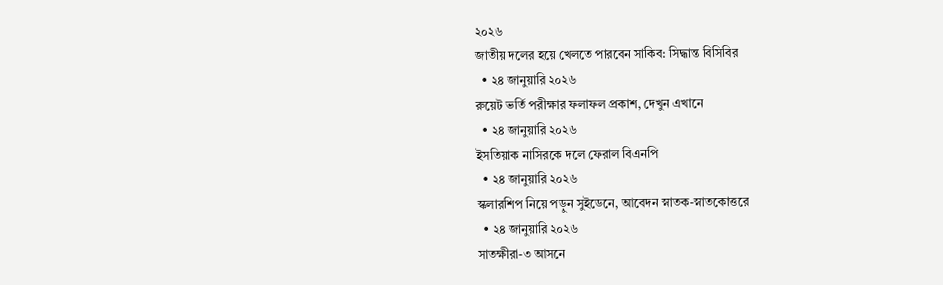২০২৬
জাতীয় দলের হয়ে খেলতে পারবেন সাকিব: সিদ্ধান্ত বিসিবির
  • ২৪ জানুয়ারি ২০২৬
রুয়েট ভর্তি পরীক্ষার ফলাফল প্রকাশ, দেখুন এখানে
  • ২৪ জানুয়ারি ২০২৬
ইসতিয়াক নাসিরকে দলে ফেরাল বিএনপি
  • ২৪ জানুয়ারি ২০২৬
স্কলারশিপ নিয়ে পড়ুন সুইডেনে, আবেদন স্নাতক-স্নাতকোত্তরে
  • ২৪ জানুয়ারি ২০২৬
সাতক্ষীরা-৩ আসনে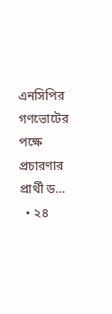এনসিপির গণভোটের পক্ষে প্রচারণার প্রার্থী ড…
  • ২৪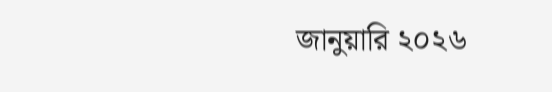জানুয়ারি ২০২৬